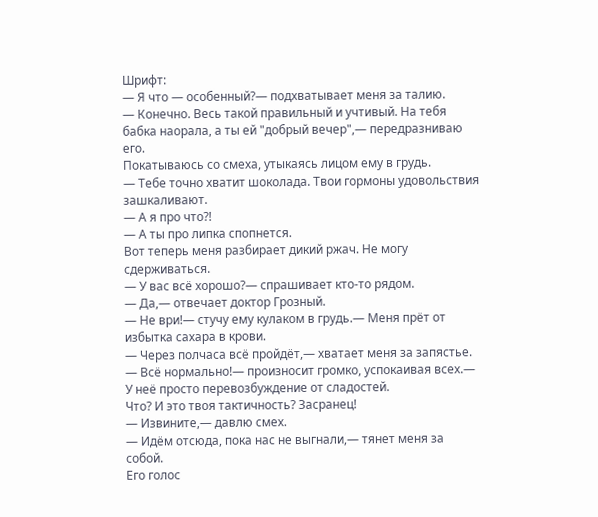Шрифт:
— Я что — особенный?— подхватывает меня за талию.
— Конечно. Весь такой правильный и учтивый. На тебя бабка наорала, а ты ей "добрый вечер",— передразниваю его.
Покатываюсь со смеха, утыкаясь лицом ему в грудь.
— Тебе точно хватит шоколада. Твои гормоны удовольствия зашкаливают.
— А я про что?!
— А ты про липка спопнется.
Вот теперь меня разбирает дикий ржач. Не могу сдерживаться.
— У вас всё хорошо?— спрашивает кто-то рядом.
— Да,— отвечает доктор Грозный.
— Не ври!— стучу ему кулаком в грудь.— Меня прёт от избытка сахара в крови.
— Через полчаса всё пройдёт,— хватает меня за запястье. — Всё нормально!— произносит громко, успокаивая всех.— У неё просто перевозбуждение от сладостей.
Что? И это твоя тактичность? Засранец!
— Извините,— давлю смех.
— Идём отсюда, пока нас не выгнали,— тянет меня за собой.
Его голос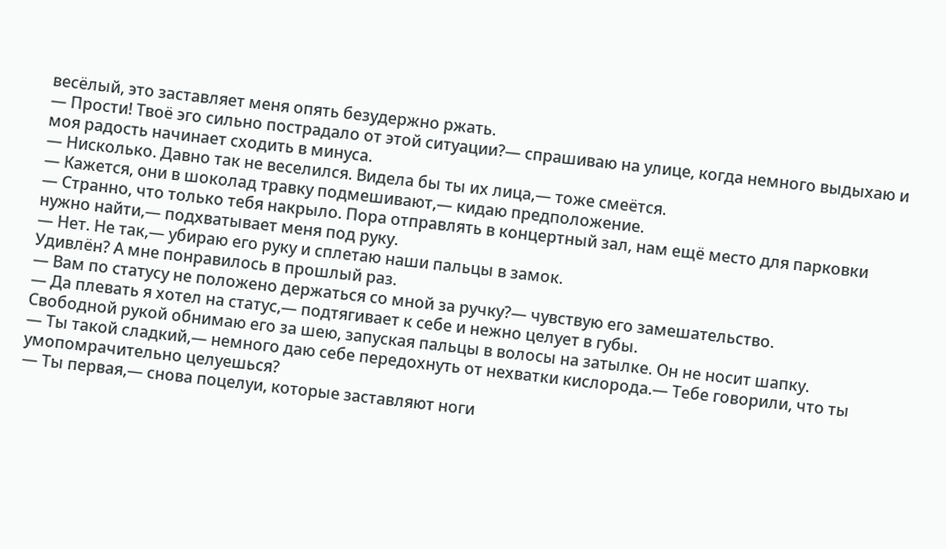весёлый, это заставляет меня опять безудержно ржать.
— Прости! Твоё эго сильно пострадало от этой ситуации?— спрашиваю на улице, когда немного выдыхаю и моя радость начинает сходить в минуса.
— Нисколько. Давно так не веселился. Видела бы ты их лица,— тоже смеётся.
— Кажется, они в шоколад травку подмешивают,— кидаю предположение.
— Странно, что только тебя накрыло. Пора отправлять в концертный зал, нам ещё место для парковки нужно найти,— подхватывает меня под руку.
— Нет. Не так,— убираю его руку и сплетаю наши пальцы в замок.
Удивлён? А мне понравилось в прошлый раз.
— Вам по статусу не положено держаться со мной за ручку?— чувствую его замешательство.
— Да плевать я хотел на статус,— подтягивает к себе и нежно целует в губы.
Свободной рукой обнимаю его за шею, запуская пальцы в волосы на затылке. Он не носит шапку.
— Ты такой сладкий,— немного даю себе передохнуть от нехватки кислорода.— Тебе говорили, что ты умопомрачительно целуешься?
— Ты первая,— снова поцелуи, которые заставляют ноги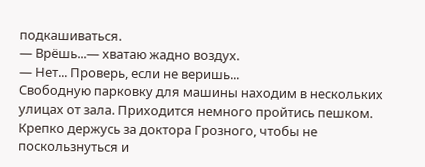подкашиваться.
— Врёшь...— хватаю жадно воздух.
— Нет... Проверь, если не веришь...
Свободную парковку для машины находим в нескольких улицах от зала. Приходится немного пройтись пешком.
Крепко держусь за доктора Грозного, чтобы не поскользнуться и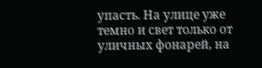упасть. На улице уже темно и свет только от уличных фонарей, на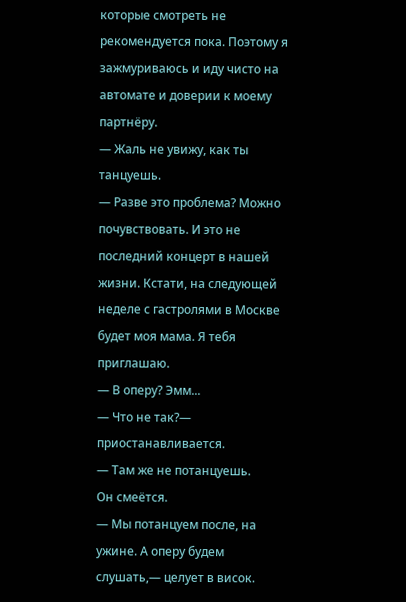которые смотреть не рекомендуется пока. Поэтому я зажмуриваюсь и иду чисто на автомате и доверии к моему партнёру.
— Жаль не увижу, как ты танцуешь.
— Разве это проблема? Можно почувствовать. И это не последний концерт в нашей жизни. Кстати, на следующей неделе с гастролями в Москве будет моя мама. Я тебя приглашаю.
— В оперу? Эмм...
— Что не так?— приостанавливается.
— Там же не потанцуешь.
Он смеётся.
— Мы потанцуем после, на ужине. А оперу будем слушать,— целует в висок.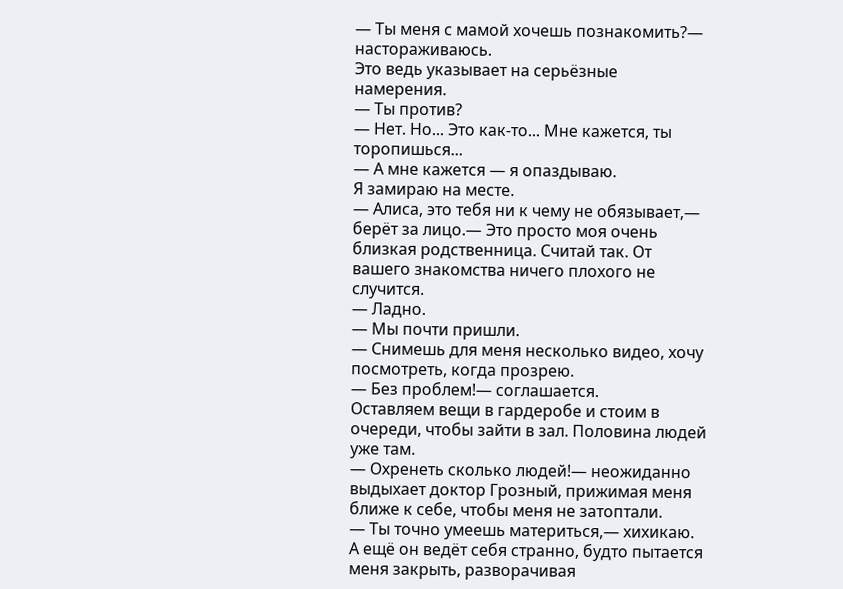— Ты меня с мамой хочешь познакомить?— настораживаюсь.
Это ведь указывает на серьёзные намерения.
— Ты против?
— Нет. Но... Это как-то... Мне кажется, ты торопишься...
— А мне кажется — я опаздываю.
Я замираю на месте.
— Алиса, это тебя ни к чему не обязывает,— берёт за лицо.— Это просто моя очень близкая родственница. Считай так. От вашего знакомства ничего плохого не случится.
— Ладно.
— Мы почти пришли.
— Снимешь для меня несколько видео, хочу посмотреть, когда прозрею.
— Без проблем!— соглашается.
Оставляем вещи в гардеробе и стоим в очереди, чтобы зайти в зал. Половина людей уже там.
— Охренеть сколько людей!— неожиданно выдыхает доктор Грозный, прижимая меня ближе к себе, чтобы меня не затоптали.
— Ты точно умеешь материться,— хихикаю.
А ещё он ведёт себя странно, будто пытается меня закрыть, разворачивая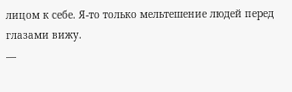лицом к себе. Я-то только мельтешение людей перед глазами вижу.
—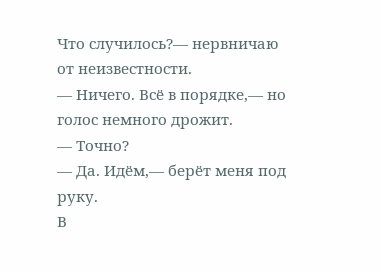Что случилось?— нервничаю от неизвестности.
— Ничего. Всё в порядке,— но голос немного дрожит.
— Точно?
— Да. Идём,— берёт меня под руку.
В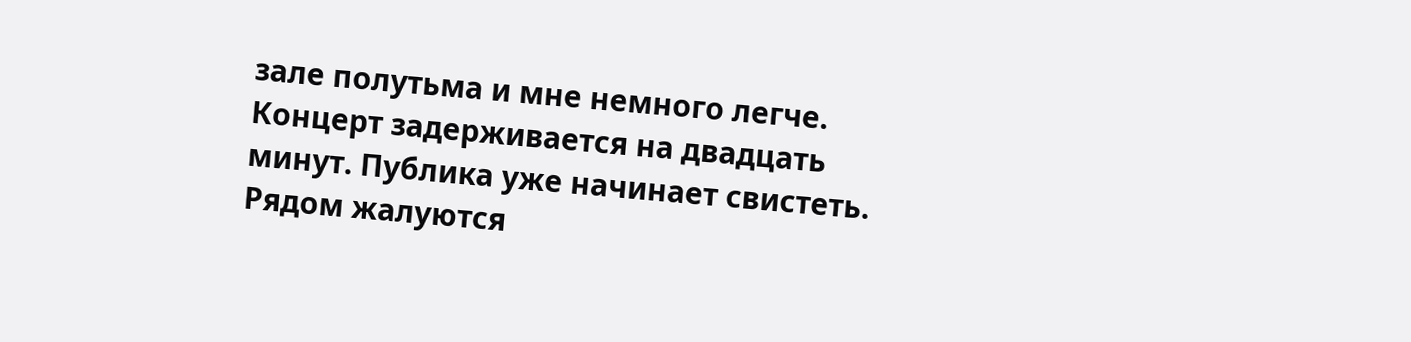зале полутьма и мне немного легче.
Концерт задерживается на двадцать минут. Публика уже начинает свистеть. Рядом жалуются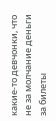какие-то девчонки, что не за молчание деньги за билеты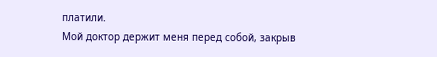платили.
Мой доктор держит меня перед собой, закрыв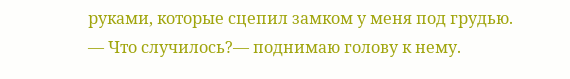руками, которые сцепил замком у меня под грудью.
— Что случилось?— поднимаю голову к нему.